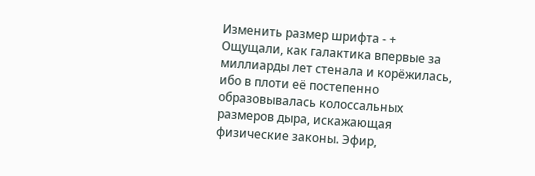Изменить размер шрифта - +
Ощущали, как галактика впервые за миллиарды лет стенала и корёжилась, ибо в плоти её постепенно образовывалась колоссальных размеров дыра, искажающая физические законы. Эфир,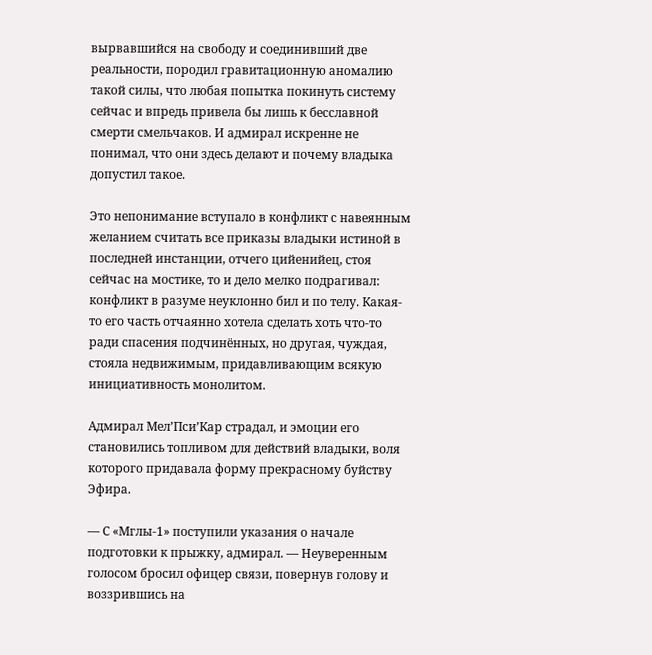вырвавшийся на свободу и соединивший две реальности, породил гравитационную аномалию такой силы, что любая попытка покинуть систему сейчас и впредь привела бы лишь к бесславной смерти смельчаков. И адмирал искренне не понимал, что они здесь делают и почему владыка допустил такое.

Это непонимание вступало в конфликт с навеянным желанием считать все приказы владыки истиной в последней инстанции, отчего цийенийец, стоя сейчас на мостике, то и дело мелко подрагивал: конфликт в разуме неуклонно бил и по телу. Какая-то его часть отчаянно хотела сделать хоть что-то ради спасения подчинённых, но другая, чуждая, стояла недвижимым, придавливающим всякую инициативность монолитом.

Адмирал Мел’Пси’Кар страдал, и эмоции его становились топливом для действий владыки, воля которого придавала форму прекрасному буйству Эфира.

— С «Мглы-1» поступили указания о начале подготовки к прыжку, адмирал. — Неуверенным голосом бросил офицер связи, повернув голову и воззрившись на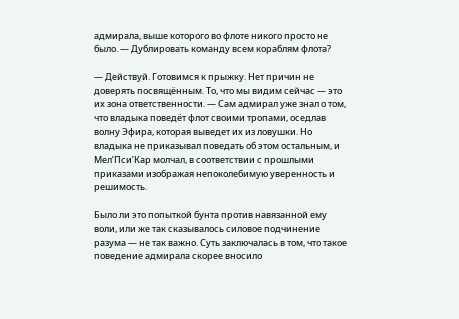адмирала, выше которого во флоте никого просто не было. — Дублировать команду всем кораблям флота?

— Действуй. Готовимся к прыжку. Нет причин не доверять посвящённым. То, что мы видим сейчас — это их зона ответственности. — Сам адмирал уже знал о том, что владыка поведёт флот своими тропами, оседлав волну Эфира, которая выведет их из ловушки. Но владыка не приказывал поведать об этом остальным, и Мел’Пси’Кар молчал, в соответствии с прошлыми приказами изображая непоколебимую уверенность и решимость.

Было ли это попыткой бунта против навязанной ему воли, или же так сказывалось силовое подчинение разума — не так важно. Суть заключалась в том, что такое поведение адмирала скорее вносило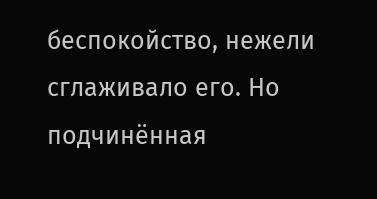беспокойство, нежели сглаживало его. Но подчинённая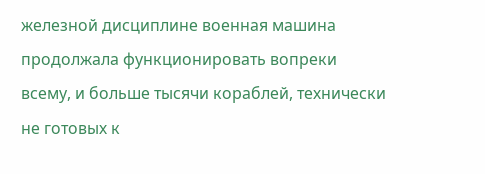железной дисциплине военная машина продолжала функционировать вопреки всему, и больше тысячи кораблей, технически не готовых к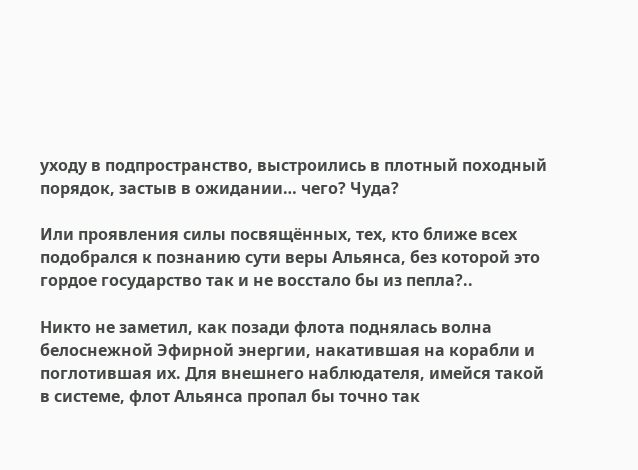уходу в подпространство, выстроились в плотный походный порядок, застыв в ожидании… чего? Чуда?

Или проявления силы посвящённых, тех, кто ближе всех подобрался к познанию сути веры Альянса, без которой это гордое государство так и не восстало бы из пепла?..

Никто не заметил, как позади флота поднялась волна белоснежной Эфирной энергии, накатившая на корабли и поглотившая их. Для внешнего наблюдателя, имейся такой в системе, флот Альянса пропал бы точно так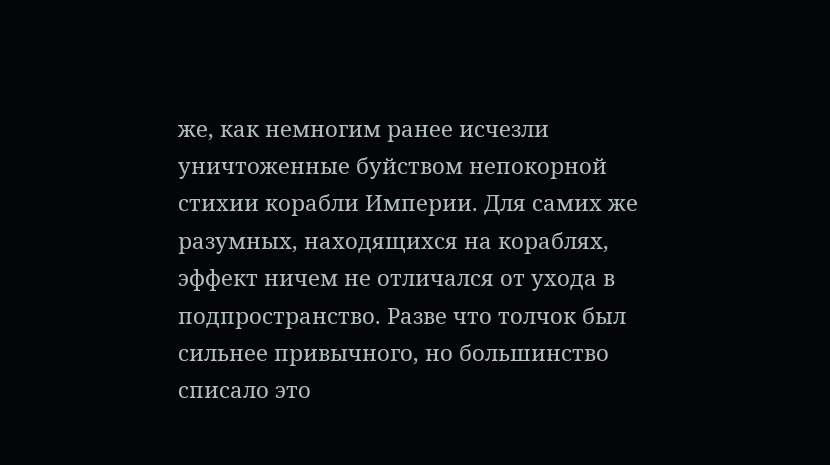же, как немногим ранее исчезли уничтоженные буйством непокорной стихии корабли Империи. Для самих же разумных, находящихся на кораблях, эффект ничем не отличался от ухода в подпространство. Разве что толчок был сильнее привычного, но большинство списало это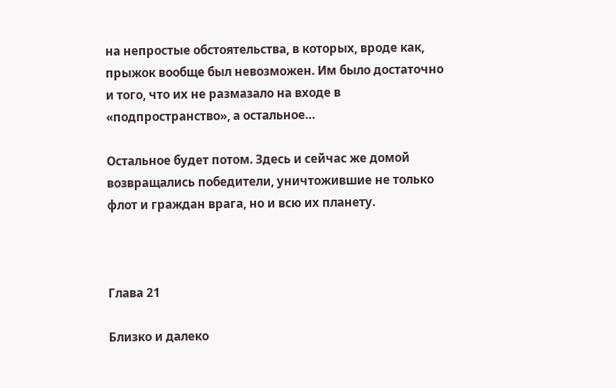на непростые обстоятельства, в которых, вроде как, прыжок вообще был невозможен. Им было достаточно и того, что их не размазало на входе в «подпространство», а остальное…

Остальное будет потом. Здесь и сейчас же домой возвращались победители, уничтожившие не только флот и граждан врага, но и всю их планету.



Глава 21

Близко и далеко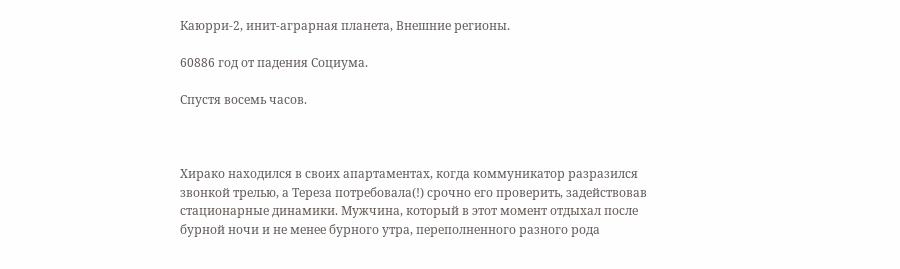Каюрри-2, инит-аграрная планета, Внешние регионы.

60886 год от падения Социума.

Спустя восемь часов.



Хирако находился в своих апартаментах, когда коммуникатор разразился звонкой трелью, а Тереза потребовала(!) срочно его проверить, задействовав стационарные динамики. Мужчина, который в этот момент отдыхал после бурной ночи и не менее бурного утра, переполненного разного рода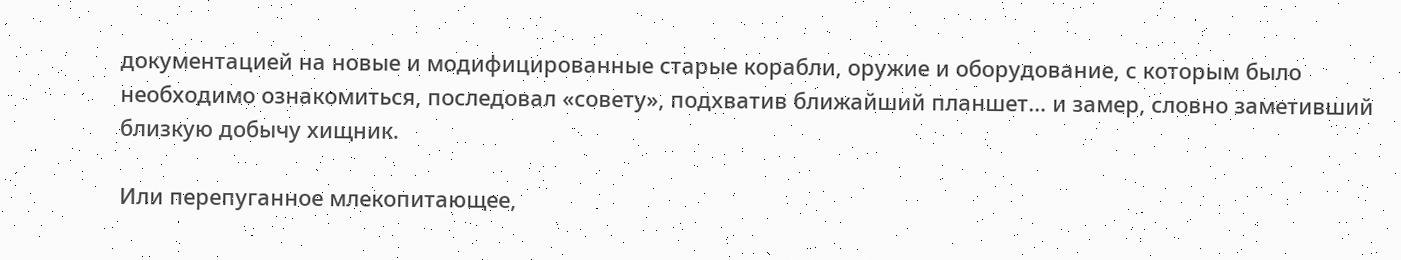документацией на новые и модифицированные старые корабли, оружие и оборудование, с которым было необходимо ознакомиться, последовал «совету», подхватив ближайший планшет… и замер, словно заметивший близкую добычу хищник.

Или перепуганное млекопитающее,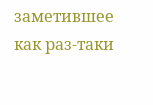заметившее как раз-таки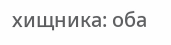хищника: оба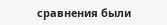сравнения были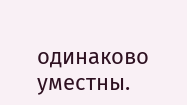одинаково уместны.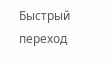Быстрый переход